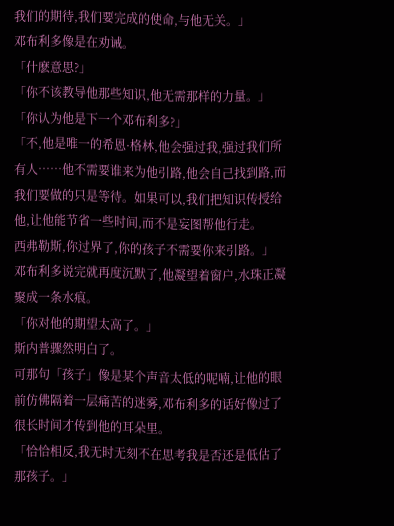我们的期待,我们要完成的使命,与他无关。」
邓布利多像是在劝诫。
「什麽意思?」
「你不该教导他那些知识,他无需那样的力量。」
「你认为他是下一个邓布利多?」
「不,他是唯一的希恩·格林,他会强过我,强过我们所有人……他不需要谁来为他引路,他会自己找到路,而我们要做的只是等待。如果可以,我们把知识传授给他,让他能节省一些时间,而不是妄图帮他行走。
西弗勒斯,你过界了,你的孩子不需要你来引路。」
邓布利多说完就再度沉默了,他凝望着窗户,水珠正凝聚成一条水痕。
「你对他的期望太高了。」
斯内普骤然明白了。
可那句「孩子」像是某个声音太低的呢喃,让他的眼前仿佛隔着一层痛苦的迷雾,邓布利多的话好像过了很长时间才传到他的耳朵里。
「恰恰相反,我无时无刻不在思考我是否还是低估了那孩子。」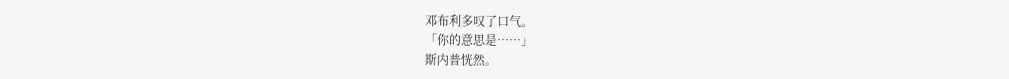邓布利多叹了口气。
「你的意思是……」
斯内普恍然。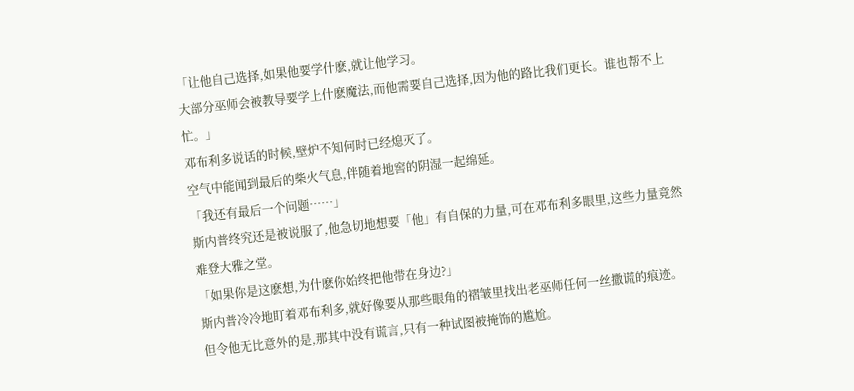「让他自己选择,如果他要学什麽,就让他学习。
大部分巫师会被教导要学上什麽魔法,而他需要自己选择,因为他的路比我们更长。谁也帮不上忙。」
邓布利多说话的时候,壁炉不知何时已经熄灭了。
空气中能闻到最后的柴火气息,伴随着地窖的阴湿一起绵延。
「我还有最后一个问题……」
斯内普终究还是被说服了,他急切地想要「他」有自保的力量,可在邓布利多眼里,这些力量竟然难登大雅之堂。
「如果你是这麽想,为什麽你始终把他带在身边?」
斯内普冷冷地盯着邓布利多,就好像要从那些眼角的褶皱里找出老巫师任何一丝撒谎的痕迹。
但令他无比意外的是,那其中没有谎言,只有一种试图被掩饰的尴尬。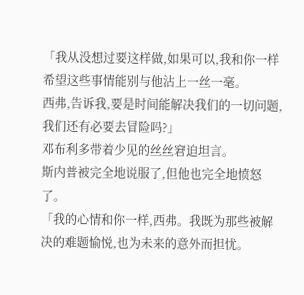「我从没想过要这样做,如果可以,我和你一样希望这些事情能别与他沾上一丝一毫。
西弗,告诉我,要是时间能解决我们的一切问题,我们还有必要去冒险吗?」
邓布利多带着少见的丝丝窘迫坦言。
斯内普被完全地说服了,但他也完全地愤怒了。
「我的心情和你一样,西弗。我既为那些被解决的难题愉悦,也为未来的意外而担忧。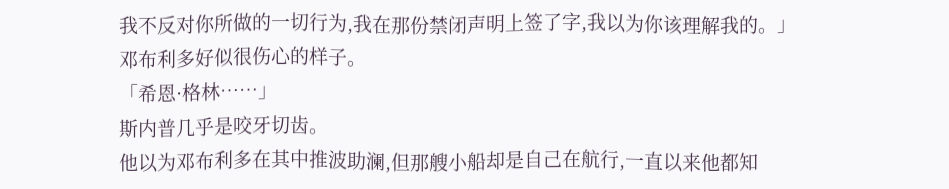我不反对你所做的一切行为,我在那份禁闭声明上签了字,我以为你该理解我的。」
邓布利多好似很伤心的样子。
「希恩·格林……」
斯内普几乎是咬牙切齿。
他以为邓布利多在其中推波助澜,但那艘小船却是自己在航行,一直以来他都知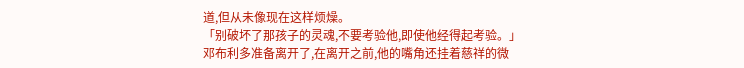道,但从未像现在这样烦燥。
「别破坏了那孩子的灵魂,不要考验他,即使他经得起考验。」
邓布利多准备离开了,在离开之前,他的嘴角还挂着慈祥的微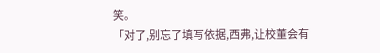笑。
「对了,别忘了填写依据,西弗,让校董会有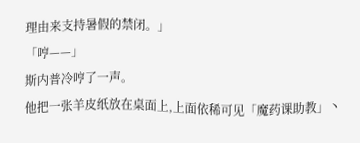理由来支持暑假的禁闭。」
「哼——」
斯内普冷哼了一声。
他把一张羊皮纸放在桌面上,上面依稀可见「魔药课助教」丶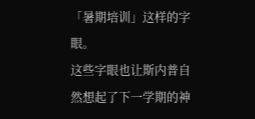「暑期培训」这样的字眼。
这些字眼也让斯内普自然想起了下一学期的神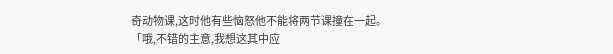奇动物课,这时他有些恼怒他不能将两节课撞在一起。
「哦,不错的主意,我想这其中应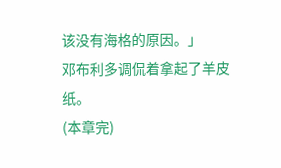该没有海格的原因。」
邓布利多调侃着拿起了羊皮纸。
(本章完)